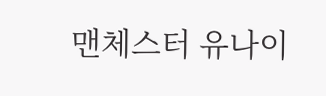맨체스터 유나이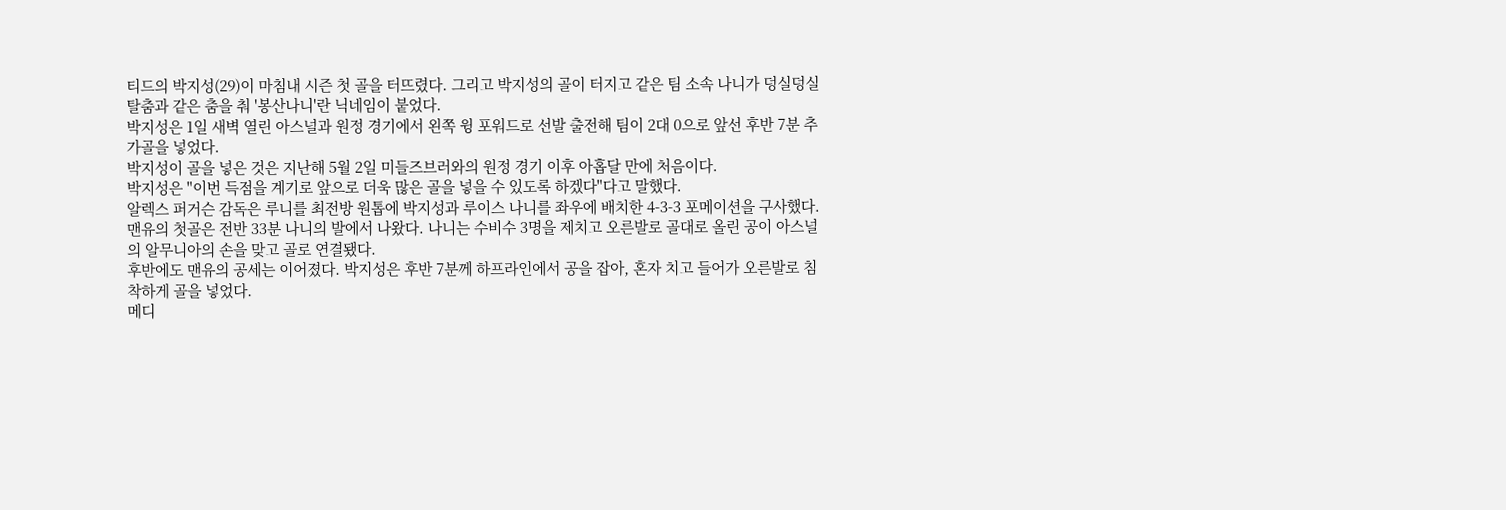티드의 박지성(29)이 마침내 시즌 첫 골을 터뜨렸다. 그리고 박지성의 골이 터지고 같은 팀 소속 나니가 덩실덩실 탈춤과 같은 춤을 춰 '봉산나니'란 닉네임이 붙었다.
박지성은 1일 새벽 열린 아스널과 원정 경기에서 왼쪽 윙 포워드로 선발 출전해 팀이 2대 0으로 앞선 후반 7분 추가골을 넣었다.
박지성이 골을 넣은 것은 지난해 5월 2일 미들즈브러와의 원정 경기 이후 아홉달 만에 처음이다.
박지성은 "이번 득점을 계기로 앞으로 더욱 많은 골을 넣을 수 있도록 하겠다"다고 말했다.
알렉스 퍼거슨 감독은 루니를 최전방 원톱에 박지성과 루이스 나니를 좌우에 배치한 4-3-3 포메이션을 구사했다.
맨유의 첫골은 전반 33분 나니의 발에서 나왔다. 나니는 수비수 3명을 제치고 오른발로 골대로 올린 공이 아스널의 알무니아의 손을 맞고 골로 연결됐다.
후반에도 맨유의 공세는 이어졌다. 박지성은 후반 7분께 하프라인에서 공을 잡아, 혼자 치고 들어가 오른발로 침착하게 골을 넣었다.
메디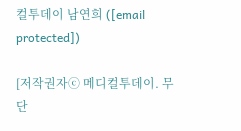컬투데이 남연희 ([email protected])

[저작권자ⓒ 메디컬투데이. 무단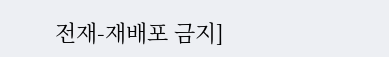전재-재배포 금지]